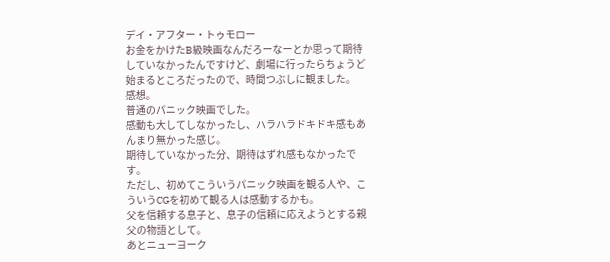デイ・アフター・トゥモロー
お金をかけたB級映画なんだろーなーとか思って期待していなかったんですけど、劇場に行ったらちょうど始まるところだったので、時間つぶしに観ました。
感想。
普通のパニック映画でした。
感動も大してしなかったし、ハラハラドキドキ感もあんまり無かった感じ。
期待していなかった分、期待はずれ感もなかったです。
ただし、初めてこういうパニック映画を観る人や、こういうCGを初めて観る人は感動するかも。
父を信頼する息子と、息子の信頼に応えようとする親父の物語として。
あとニューヨーク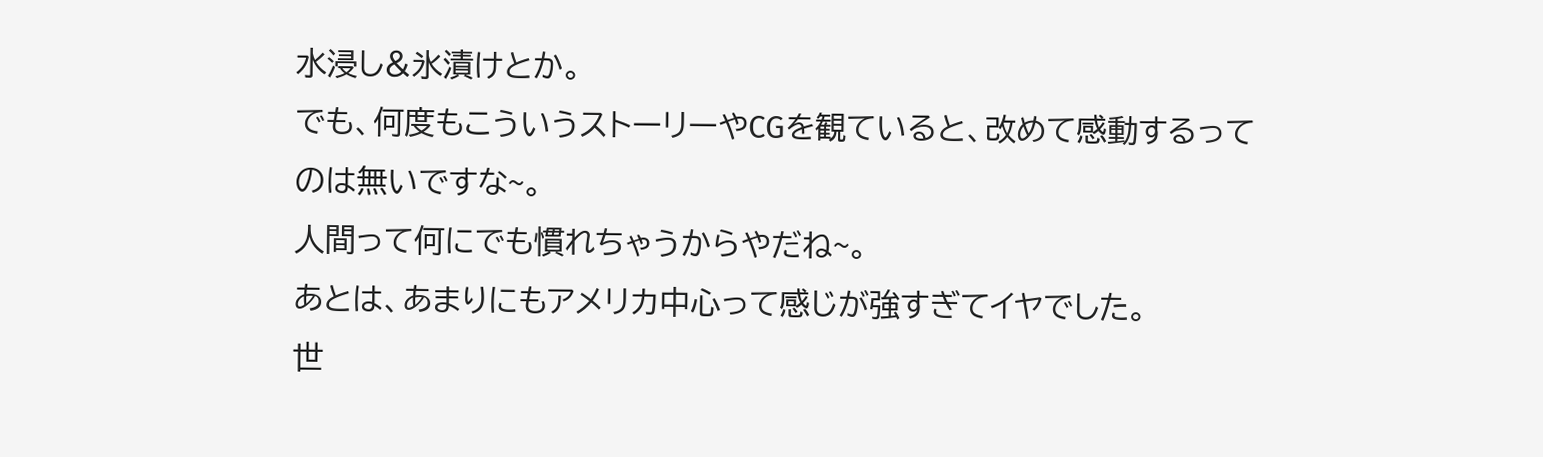水浸し&氷漬けとか。
でも、何度もこういうストーリーやCGを観ていると、改めて感動するってのは無いですな~。
人間って何にでも慣れちゃうからやだね~。
あとは、あまりにもアメリカ中心って感じが強すぎてイヤでした。
世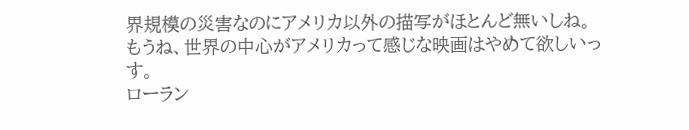界規模の災害なのにアメリカ以外の描写がほとんど無いしね。
もうね、世界の中心がアメリカって感じな映画はやめて欲しいっす。
ローラン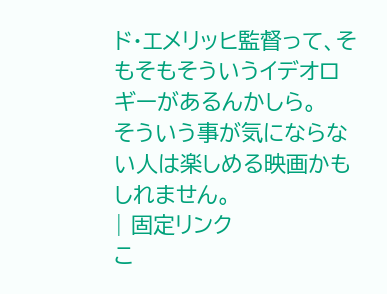ド・エメリッヒ監督って、そもそもそういうイデオロギーがあるんかしら。
そういう事が気にならない人は楽しめる映画かもしれません。
| 固定リンク
こ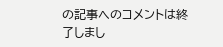の記事へのコメントは終了しまし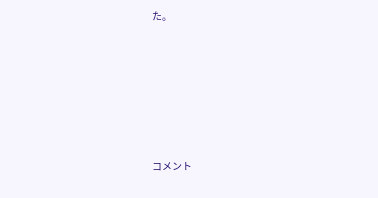た。









コメント